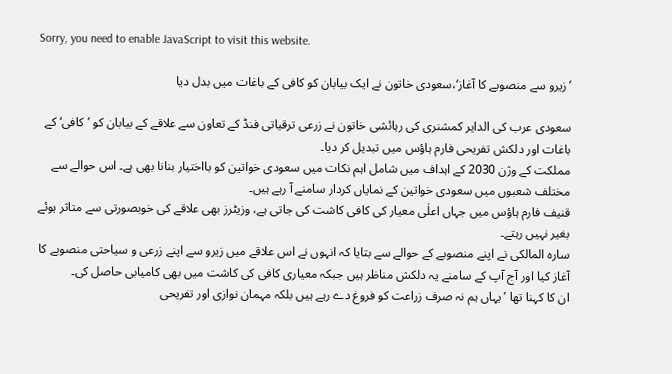Sorry, you need to enable JavaScript to visit this website.

’زیرو سے منصوبے کا آغاز‘،سعودی خاتون نے ایک بیابان کو کافی کے باغات میں بدل دیا

سعودی عرب کی الدایر کمشنری کی رہائشی خاتون نے زرعی ترقیاتی فنڈ کے تعاون سے علاقے کے بیابان کو ’کافی‘ کے باغات اور دلکش تفریحی فارم ہاؤس میں تبدیل کر دیا۔
مملکت کے وژن 2030 کے اہداف میں شامل اہم نکات میں سعودی خواتین کو بااختیار بنانا بھی ہے۔ اس حوالے سے مختلف شعبوں میں سعودی خواتین کے نمایاں کردار سامنے آ رہے ہیں۔
قنیف فارم ہاؤس میں جہاں اعلٰی معیار کی کافی کاشت کی جاتی ہے، وزیٹرز بھی علاقے کی خوبصورتی سے متاثر ہوئے بغیر نہیں رہتے۔
سارہ المالکی نے اپنے منصوبے کے حوالے سے بتایا کہ انہوں نے اس علاقے میں زیرو سے اپنے زرعی و سیاحتی منصوبے کا آغاز کیا اور آج آپ کے سامنے یہ دلکش مناظر ہیں جبکہ معیاری کافی کی کاشت میں بھی کامیابی حاصل کی۔
ان کا کہنا تھا ’یہاں ہم نہ صرف زراعت کو فروغ دے رہے ہیں بلکہ مہمان نوازی اور تفریحی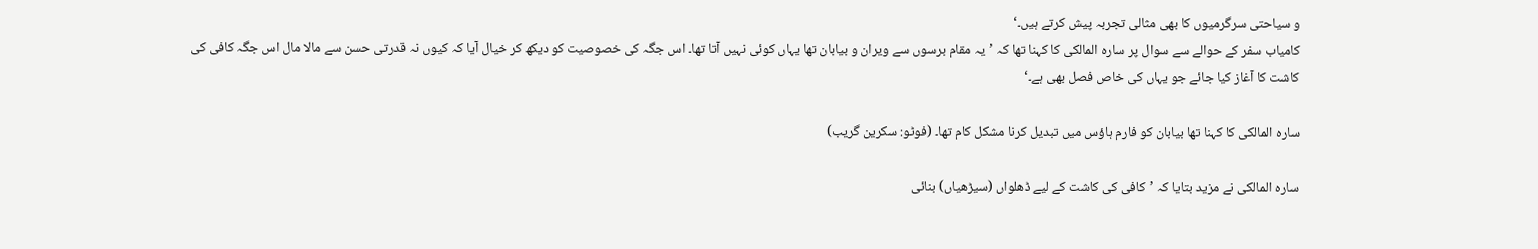و سیاحتی سرگرمیوں کا بھی مثالی تجربہ پیش کرتے ہیں۔‘
کامیاب سفر کے حوالے سے سوال پر سارہ المالکی کا کہنا تھا کہ ’یہ مقام برسوں سے ویران و بیابان تھا یہاں کوئی نہیں آتا تھا۔ اس جگہ کی خصوصیت کو دیکھ کر خیال آیا کہ کیوں نہ قدرتی حسن سے مالا مال اس جگہ کافی کی کاشت کا آغاز کیا جائے جو یہاں کی خاص فصل بھی ہے۔‘

سارہ المالکی کا کہنا تھا بیابان کو فارم ہاؤس میں تبدیل کرنا مشکل کام تھا۔ (فوٹو: سکرین گریب)

سارہ المالکی نے مزید بتایا کہ ’کافی کی کاشت کے لیے ڈھلواں (سیڑھیاں) بنائی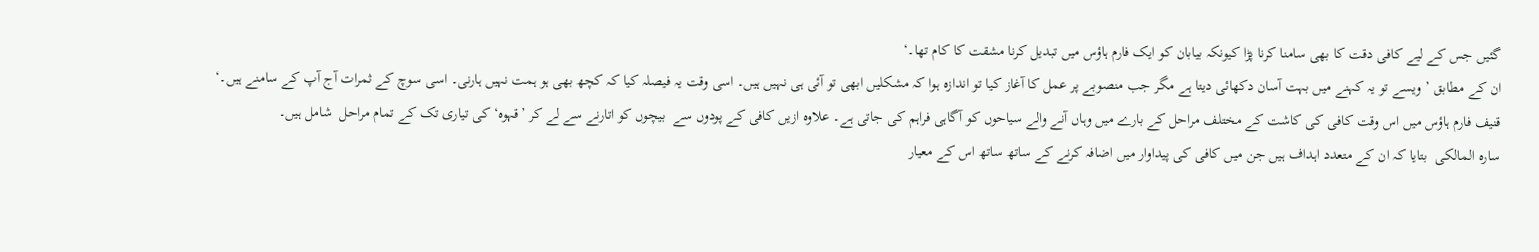گئیں جس کے لیے کافی دقت کا بھی سامنا کرنا پڑا کیونکہ بیابان کو ایک فارم ہاؤس میں تبدیل کرنا مشقت کا کام تھا۔‘
ان کے مطابق ’ویسے تو یہ کہنے میں بہت آسان دکھائی دیتا ہے مگر جب منصوبے پر عمل کا آغاز کیا تو اندازہ ہوا کہ مشکلیں ابھی تو آئی ہی نہیں ہیں۔ اسی وقت یہ فیصلہ کیا کہ کچھ بھی ہو ہمت نہیں ہارنی۔ اسی سوچ کے ثمرات آج آپ کے سامنے ہیں۔‘
قنیف فارم ہاؤس میں اس وقت کافی کی کاشت کے مختلف مراحل کے بارے میں وہاں آنے والے سیاحوں کو آگاہی فراہم کی جاتی ہے۔ علاوہ ازیں کافی کے پودوں سے  بیچوں کو اتارنے سے لے کر ’قہوہ‘ کی تیاری تک کے تمام مراحل  شامل ہیں۔
سارہ المالکی  بتایا کہ ان کے متعدد اہداف ہیں جن میں کافی کی پیداوار میں اضافہ کرنے کے ساتھ ساتھ اس کے معیار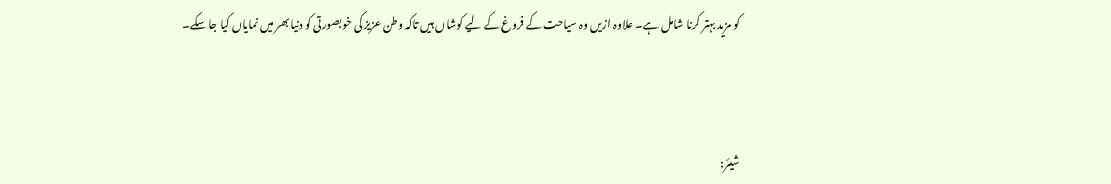کو مزید بہتر کرنا شامل ہے۔ علاوہ ازیں وہ سیاحت کے فروغ کے لیے کوشاں ہیں تاکہ وطن عزیز کی خوبصورتی کو دنیا بھر میں نمایاں کیا جا سکے۔



شیئر: